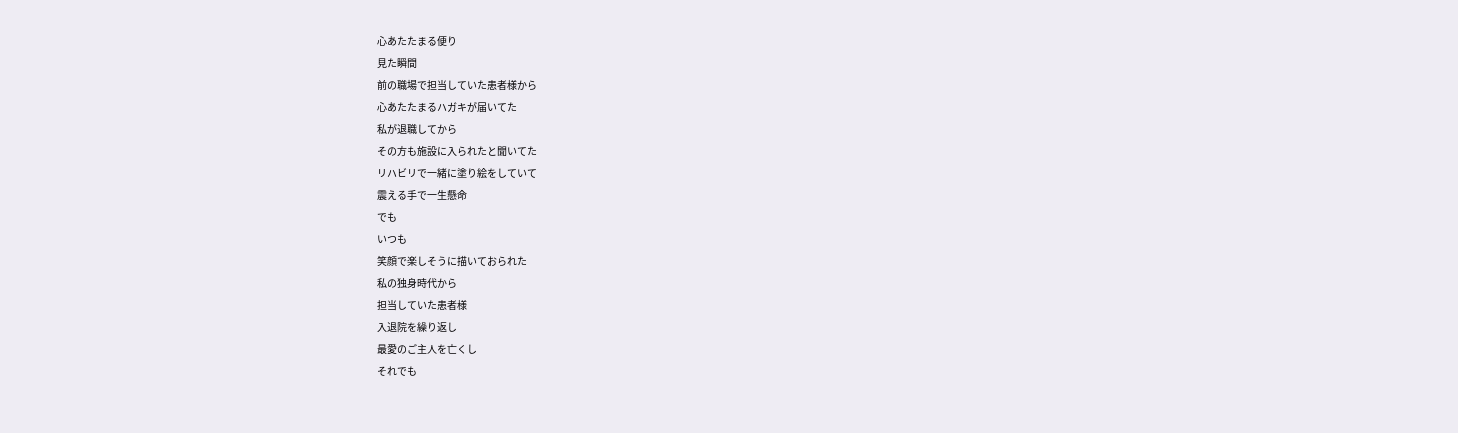心あたたまる便り
見た瞬間
前の職場で担当していた患者様から
心あたたまるハガキが届いてた
私が退職してから
その方も施設に入られたと聞いてた
リハビリで一緒に塗り絵をしていて
震える手で一生懸命
でも
いつも
笑顔で楽しそうに描いておられた
私の独身時代から
担当していた患者様
入退院を繰り返し
最愛のご主人を亡くし
それでも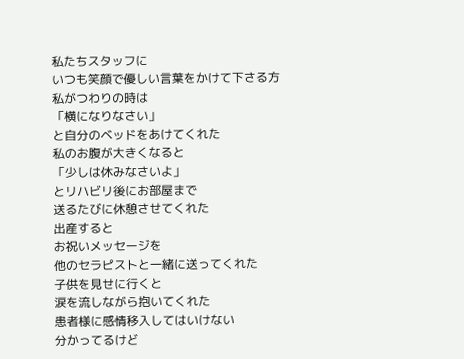私たちスタッフに
いつも笑顔で優しい言葉をかけて下さる方
私がつわりの時は
「横になりなさい」
と自分のベッドをあけてくれた
私のお腹が大きくなると
「少しは休みなさいよ」
とリハビリ後にお部屋まで
送るたびに休憩させてくれた
出産すると
お祝いメッセージを
他のセラピストと一緒に送ってくれた
子供を見せに行くと
涙を流しながら抱いてくれた
患者様に感情移入してはいけない
分かってるけど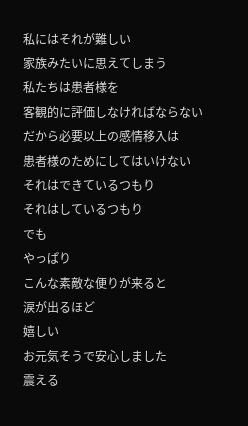私にはそれが難しい
家族みたいに思えてしまう
私たちは患者様を
客観的に評価しなければならない
だから必要以上の感情移入は
患者様のためにしてはいけない
それはできているつもり
それはしているつもり
でも
やっぱり
こんな素敵な便りが来ると
涙が出るほど
嬉しい
お元気そうで安心しました
震える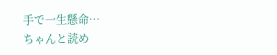手で一生懸命…
ちゃんと読め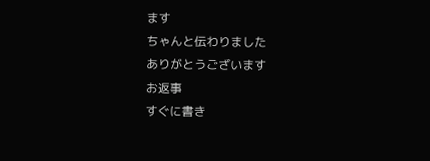ます
ちゃんと伝わりました
ありがとうございます
お返事
すぐに書き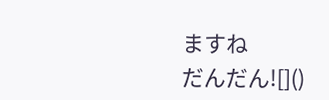ますね
だんだん![]()